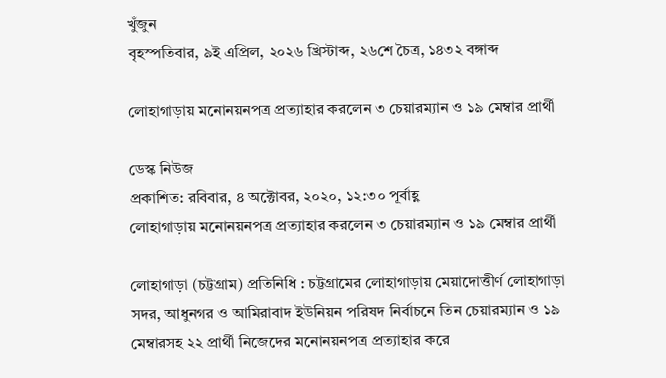খুঁজুন
বৃহস্পতিবার, ৯ই এপ্রিল, ২০২৬ খ্রিস্টাব্দ, ২৬শে চৈত্র, ১৪৩২ বঙ্গাব্দ

লোহাগাড়ায় মনোনয়নপত্র প্রত্যাহার করলেন ৩ চেয়ারম্যান ও ১৯ মেম্বার প্রার্থী

ডেস্ক নিউজ
প্রকাশিত: রবিবার, ৪ অক্টোবর, ২০২০, ১২:৩০ পূর্বাহ্ণ
লোহাগাড়ায় মনোনয়নপত্র প্রত্যাহার করলেন ৩ চেয়ারম্যান ও ১৯ মেম্বার প্রার্থী

লোহাগাড়া (চট্টগ্রাম) প্রতিনিধি : চট্টগ্রামের লোহাগাড়ায় মেয়াদোত্তীর্ণ লোহাগাড়া সদর, আধুনগর ও আমিরাবাদ ইউনিয়ন পরিষদ নির্বাচনে তিন চেয়ারম্যান ও ১৯ মেম্বারসহ ২২ প্রার্থী নিজেদের মনোনয়নপত্র প্রত্যাহার করে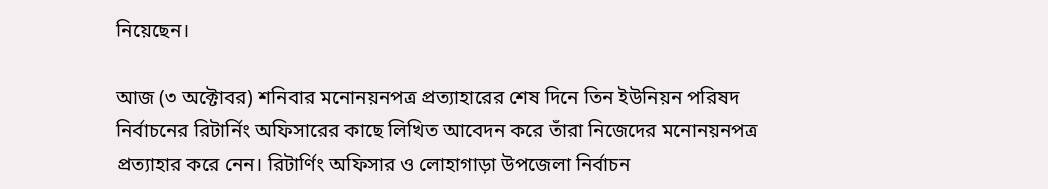নিয়েছেন।

আজ (৩ অক্টোবর) শনিবার মনোনয়নপত্র প্রত্যাহারের শেষ দিনে তিন ইউনিয়ন পরিষদ নির্বাচনের রিটার্নিং অফিসারের কাছে লিখিত আবেদন করে তাঁরা নিজেদের মনোনয়নপত্র প্রত্যাহার করে নেন। রিটার্ণিং অফিসার ও লোহাগাড়া উপজেলা নির্বাচন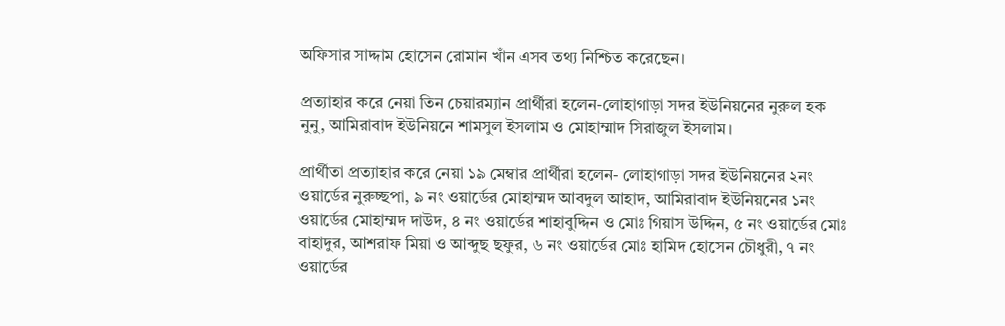অফিসার সাদ্দাম হোসেন রোমান খাঁন এসব তথ্য নিশ্চিত করেছেন।

প্রত্যাহার করে নেয়া তিন চেয়ারম্যান প্রার্থীরা হলেন-লোহাগাড়া সদর ইউনিয়নের নুরুল হক নুনু, আমিরাবাদ ইউনিয়নে শামসুল ইসলাম ও মোহাম্মাদ সিরাজুল ইসলাম।

প্রার্থীতা প্রত্যাহার করে নেয়া ১৯ মেম্বার প্রার্থীরা হলেন- লোহাগাড়া সদর ইউনিয়নের ২নং ওয়ার্ডের নুরুচ্ছপা, ৯ নং ওয়ার্ডের মোহাম্মদ আবদুল আহাদ, আমিরাবাদ ইউনিয়নের ১নং ওয়ার্ডের মোহাম্মদ দাউদ, ৪ নং ওয়ার্ডের শাহাবুদ্দিন ও মোঃ গিয়াস উদ্দিন, ৫ নং ওয়ার্ডের মোঃ বাহাদুর, আশরাফ মিয়া ও আব্দুছ ছফুর, ৬ নং ওয়ার্ডের মোঃ হামিদ হোসেন চৌধুরী, ৭ নং ওয়ার্ডের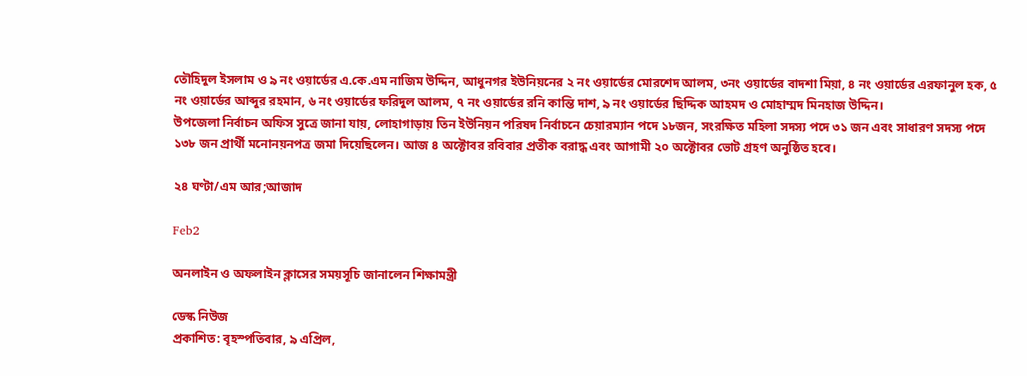তৌহিদুল ইসলাম ও ৯ নং ওয়ার্ডের এ.কে.এম নাজিম উদ্দিন, আধুনগর ইউনিয়নের ২ নং ওয়ার্ডের মোরশেদ আলম, ৩নং ওয়ার্ডের বাদশা মিয়া, ৪ নং ওয়ার্ডের এরফানুল হক, ৫ নং ওয়ার্ডের আব্দুর রহমান, ৬ নং ওয়ার্ডের ফরিদুল আলম, ৭ নং ওয়ার্ডের রনি কান্তি দাশ, ৯ নং ওয়ার্ডের ছিদ্দিক আহমদ ও মোহাম্মদ মিনহাজ উদ্দিন।
উপজেলা নির্বাচন অফিস সুত্রে জানা যায়, লোহাগাড়ায় তিন ইউনিয়ন পরিষদ নির্বাচনে চেয়ারম্যান পদে ১৮জন, সংরক্ষিত মহিলা সদস্য পদে ৩১ জন এবং সাধারণ সদস্য পদে ১৩৮ জন প্রার্থী মনোনয়নপত্র জমা দিয়েছিলেন। আজ ৪ অক্টোবর রবিবার প্রতীক বরাদ্ধ এবং আগামী ২০ অক্টোবর ভোট গ্রহণ অনুষ্ঠিত হবে।

২৪ ঘণ্টা/এম আর;আজাদ

Feb2

অনলাইন ও অফলাইন ক্লাসের সময়সূচি জানালেন শিক্ষামন্ত্রী

ডেস্ক নিউজ
প্রকাশিত: বৃহস্পতিবার, ৯ এপ্রিল,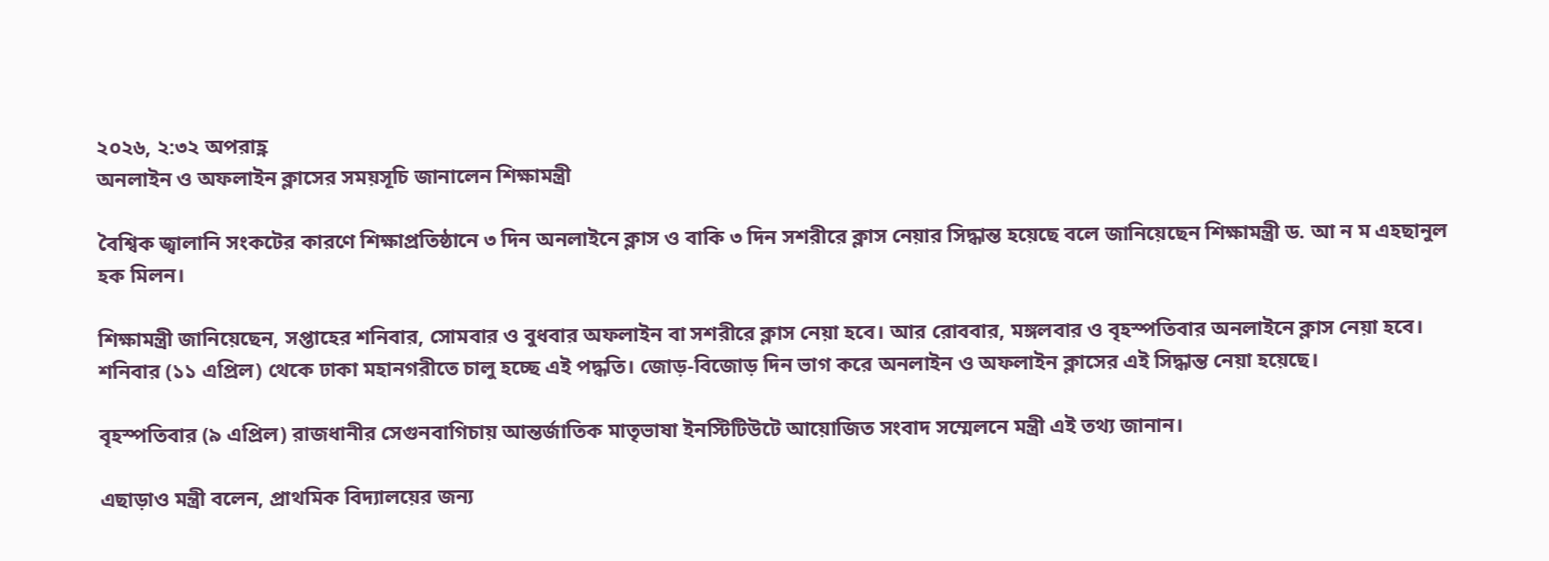২০২৬, ২:৩২ অপরাহ্ণ
অনলাইন ও অফলাইন ক্লাসের সময়সূচি জানালেন শিক্ষামন্ত্রী

বৈশ্বিক জ্বালানি সংকটের কারণে শিক্ষাপ্রতিষ্ঠানে ৩ দিন অনলাইনে ক্লাস ও বাকি ৩ দিন সশরীরে ক্লাস নেয়ার সিদ্ধান্ত হয়েছে বলে জানিয়েছেন শিক্ষামন্ত্রী ড. আ ন ম এহছানুল হক মিলন।

শিক্ষামন্ত্রী জানিয়েছেন, সপ্তাহের শনিবার, সোমবার ও বুধবার অফলাইন বা সশরীরে ক্লাস নেয়া হবে। আর রোববার, মঙ্গলবার ও বৃহস্পতিবার অনলাইনে ক্লাস নেয়া হবে। শনিবার (১১ এপ্রিল) থেকে ঢাকা মহানগরীতে চালু হচ্ছে এই পদ্ধতি। জোড়-বিজোড় দিন ভাগ করে অনলাইন ও অফলাইন ক্লাসের এই সিদ্ধান্ত নেয়া হয়েছে।

বৃহস্পতিবার (৯ এপ্রিল) রাজধানীর সেগুনবাগিচায় আন্তর্জাতিক মাতৃভাষা ইনস্টিটিউটে আয়োজিত সংবাদ সম্মেলনে মন্ত্রী এই তথ্য জানান।

এছাড়াও মন্ত্রী বলেন, প্রাথমিক বিদ্যালয়ের জন্য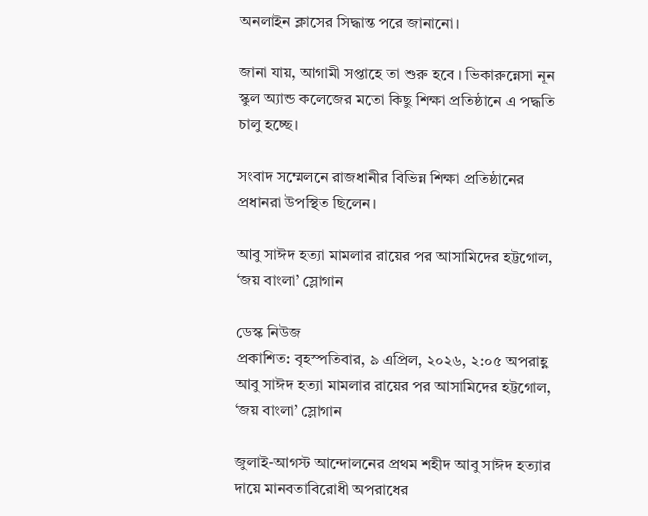অনলাইন ক্লাসের সিদ্ধান্ত পরে জানানো।

জানা যায়, আগামী সপ্তাহে তা শুরু হবে । ভিকারুন্নেসা নূন স্কুল অ্যান্ড কলেজের মতো কিছু শিক্ষা প্রতিষ্ঠানে এ পদ্ধতি চালু হচ্ছে।

সংবাদ সম্মেলনে রাজধানীর বিভিন্ন শিক্ষা প্রতিষ্ঠানের প্রধানরা উপস্থিত ছিলেন।

আবু সাঈদ হত্যা মামলার রায়ের পর আসামিদের হট্টগোল, ‘জয় বাংলা’ স্লোগান

ডেস্ক নিউজ
প্রকাশিত: বৃহস্পতিবার, ৯ এপ্রিল, ২০২৬, ২:০৫ অপরাহ্ণ
আবু সাঈদ হত্যা মামলার রায়ের পর আসামিদের হট্টগোল, ‘জয় বাংলা’ স্লোগান

জুলাই-আগস্ট আন্দোলনের প্রথম শহীদ আবু সাঈদ হত্যার দায়ে মানবতাবিরোধী অপরাধের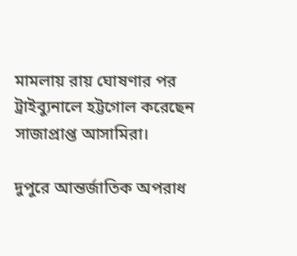মামলায় রায় ঘোষণার পর ট্রাইব্যুনালে হট্টগোল করেছেন সাজাপ্রাপ্ত আসামিরা।

দুপুরে আন্তর্জাতিক অপরাধ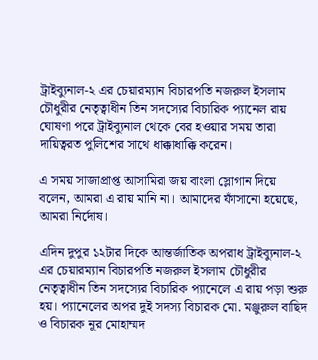ট্রাইব্যুনাল-২ এর চেয়ারম্যান বিচারপতি নজরুল ইসলাম চৌধুরীর নেতৃত্বাধীন তিন সদস্যের বিচারিক প্যানেল রায় ঘোষণা পরে ট্রাইব্যুনাল থেকে বের হওয়ার সময় তারা দায়িত্বরত পুলিশের সাথে ধাক্কাধাক্কি করেন।

এ সময় সাজাপ্রাপ্ত আসামিরা জয় বাংলা স্লোগান দিয়ে বলেন, আমরা এ রায় মানি না। আমাদের ফাঁসানো হয়েছে, আমরা নির্দোষ।

এদিন দুপুর ১২টার দিকে আন্তর্জাতিক অপরাধ ট্রাইব্যুনাল-২ এর চেয়ারম্যান বিচারপতি নজরুল ইসলাম চৌধুরীর নেতৃত্বাধীন তিন সদস্যের বিচারিক প্যানেলে এ রায় পড়া শুরু হয়। প্যানেলের অপর দুই সদস্য বিচারক মো. মঞ্জুরুল বাছিদ ও বিচারক নূর মোহাম্মদ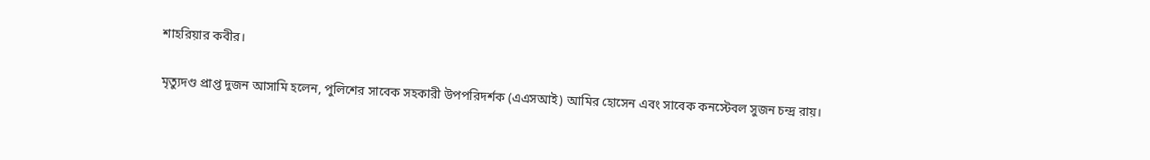শাহরিয়ার কবীর।

মৃত্যুদণ্ড প্রাপ্ত দুজন আসামি হলেন, পুলিশের সাবেক সহকারী উপপরিদর্শক (এএসআই) আমির হোসেন এবং সাবেক কনস্টেবল সুজন চন্দ্র রায়।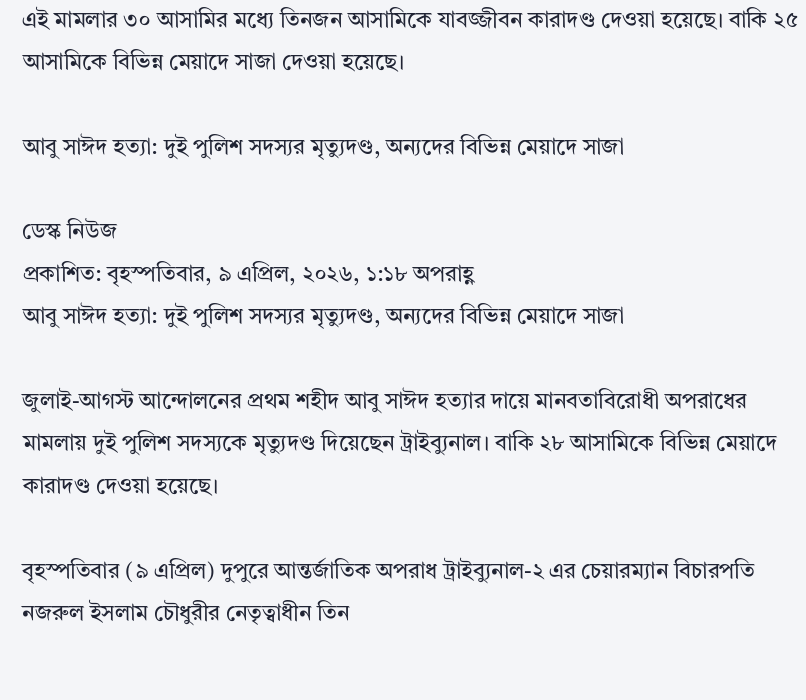এই মামলার ৩০ আসামির মধ্যে তিনজন আসামিকে যাবজ্জীবন কারাদণ্ড দেওয়া হয়েছে। বাকি ২৫ আসামিকে বিভিন্ন মেয়াদে সাজা দেওয়া হয়েছে।

আবু সাঈদ হত্যা: দুই পুলিশ সদস্যর মৃত্যুদণ্ড, অন্যদের বিভিন্ন মেয়াদে সাজা

ডেস্ক নিউজ
প্রকাশিত: বৃহস্পতিবার, ৯ এপ্রিল, ২০২৬, ১:১৮ অপরাহ্ণ
আবু সাঈদ হত্যা: দুই পুলিশ সদস্যর মৃত্যুদণ্ড, অন্যদের বিভিন্ন মেয়াদে সাজা

জুলাই-আগস্ট আন্দোলনের প্রথম শহীদ আবু সাঈদ হত্যার দায়ে মানবতাবিরোধী অপরাধের মামলায় দুই পুলিশ সদস্যকে মৃত্যুদণ্ড দিয়েছেন ট্রাইব্যুনাল। বাকি ২৮ আসামিকে বিভিন্ন মেয়াদে কারাদণ্ড দেওয়া হয়েছে।

বৃহস্পতিবার (৯ এপ্রিল) দুপুরে আন্তর্জাতিক অপরাধ ট্রাইব্যুনাল-২ এর চেয়ারম্যান বিচারপতি নজরুল ইসলাম চৌধুরীর নেতৃত্বাধীন তিন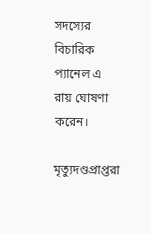সদস্যের বিচারিক প্যানেল এ রায় ঘোষণা করেন।

মৃত্যুদণ্ডপ্রাপ্তরা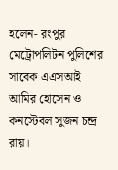হলেন- রংপুর মেট্রোপলিটন পুলিশের সাবেক এএসআই আমির হোসেন ও কনস্টেবল সুজন চন্দ্র রায়।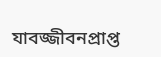যাবজ্জীবনপ্রাপ্ত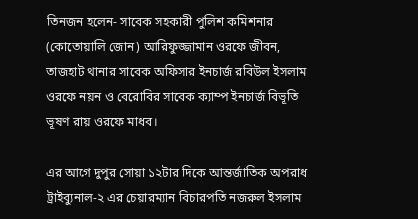তিনজন হলেন- সাবেক সহকারী পুলিশ কমিশনার (কোতোয়ালি জোন) আরিফুজ্জামান ওরফে জীবন, তাজহাট থানার সাবেক অফিসার ইনচার্জ রবিউল ইসলাম ওরফে নয়ন ও বেরোবির সাবেক ক্যাম্প ইনচার্জ বিভূতি ভূষণ রায় ওরফে মাধব।

এর আগে দুপুর সোয়া ১২টার দিকে আন্তর্জাতিক অপরাধ ট্রাইব্যুনাল-২ এর চেয়ারম্যান বিচারপতি নজরুল ইসলাম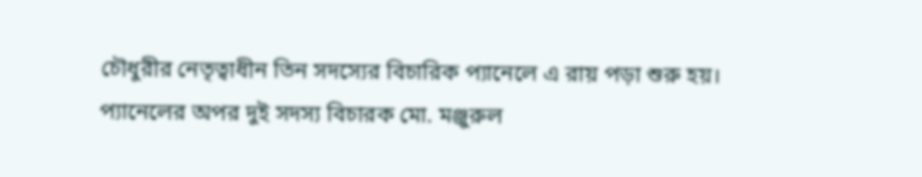চৌধুরীর নেতৃত্বাধীন তিন সদস্যের বিচারিক প্যানেলে এ রায় পড়া শুরু হয়। প্যানেলের অপর দুই সদস্য বিচারক মো. মঞ্জুরুল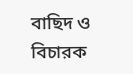বাছিদ ও বিচারক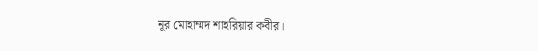নূর মোহাম্মদ শাহরিয়ার কবীর।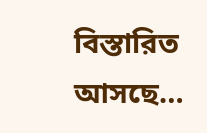বিস্তারিত আসছে…